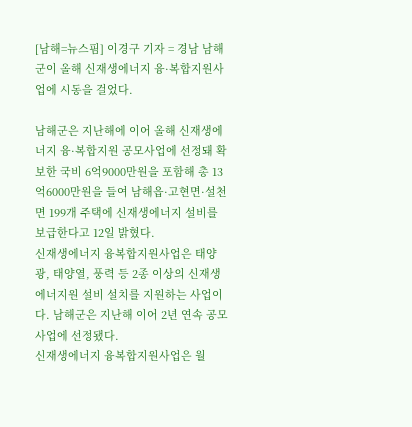[남해=뉴스핌] 이경구 기자 = 경남 남해군이 올해 신재생에너지 융·복합지원사업에 시동을 걸었다.

남해군은 지난해에 이어 올해 신재생에너지 융·복합지원 공모사업에 선정돼 확보한 국비 6억9000만원을 포함해 총 13억6000만원을 들여 남해읍·고현면·설천면 199개 주택에 신재생에너지 설비를 보급한다고 12일 밝혔다.
신재생에너지 융복합지원사업은 태양광, 태양열, 풍력 등 2종 이상의 신재생에너지원 설비 설치를 지원하는 사업이다. 남해군은 지난해 이어 2년 연속 공모사업에 선정됐다.
신재생에너지 융복합지원사업은 월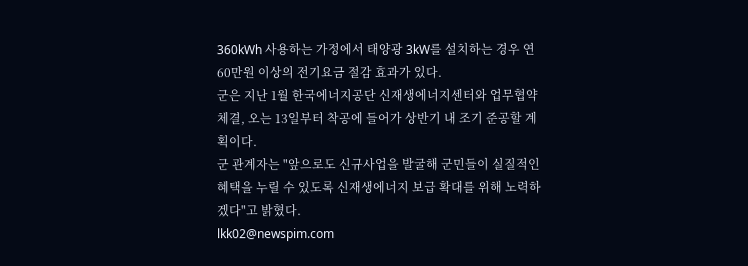360kWh 사용하는 가정에서 태양광 3kW를 설치하는 경우 연 60만원 이상의 전기요금 절감 효과가 있다.
군은 지난 1월 한국에너지공단 신재생에너지센터와 업무협약 체결, 오는 13일부터 착공에 들어가 상반기 내 조기 준공할 계획이다.
군 관계자는 "앞으로도 신규사업을 발굴해 군민들이 실질적인 혜택을 누릴 수 있도록 신재생에너지 보급 확대를 위해 노력하겠다"고 밝혔다.
lkk02@newspim.com